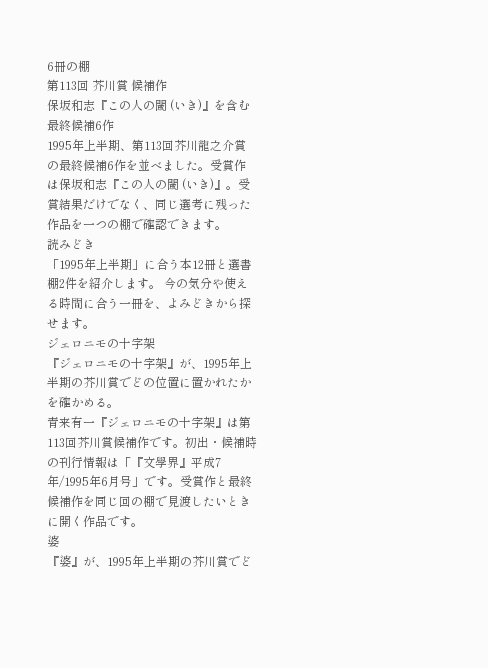6冊の棚
第113回 芥川賞 候補作
保坂和志『この人の閾 (いき)』を含む最終候補6作
1995年上半期、第113回芥川龍之介賞の最終候補6作を並べました。受賞作は保坂和志『この人の閾 (いき)』。受賞結果だけでなく、同じ選考に残った作品を一つの棚で確認できます。
読みどき
「1995年上半期」に合う本12冊と選書棚2件を紹介します。 今の気分や使える時間に合う一冊を、よみどきから探せます。
ジェロニモの十字架
『ジェロニモの十字架』が、1995年上半期の芥川賞でどの位置に置かれたかを確かめる。
青来有一『ジェロニモの十字架』は第113回芥川賞候補作です。初出・候補時の刊行情報は「『文學界』平成7年/1995年6月号」です。受賞作と最終候補作を同じ回の棚で見渡したいときに開く作品です。
婆
『婆』が、1995年上半期の芥川賞でど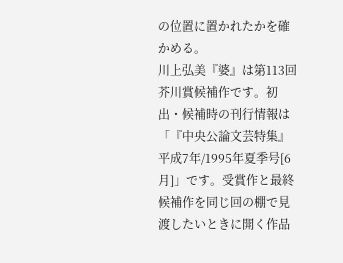の位置に置かれたかを確かめる。
川上弘美『婆』は第113回芥川賞候補作です。初出・候補時の刊行情報は「『中央公論文芸特集』平成7年/1995年夏季号[6月]」です。受賞作と最終候補作を同じ回の棚で見渡したいときに開く作品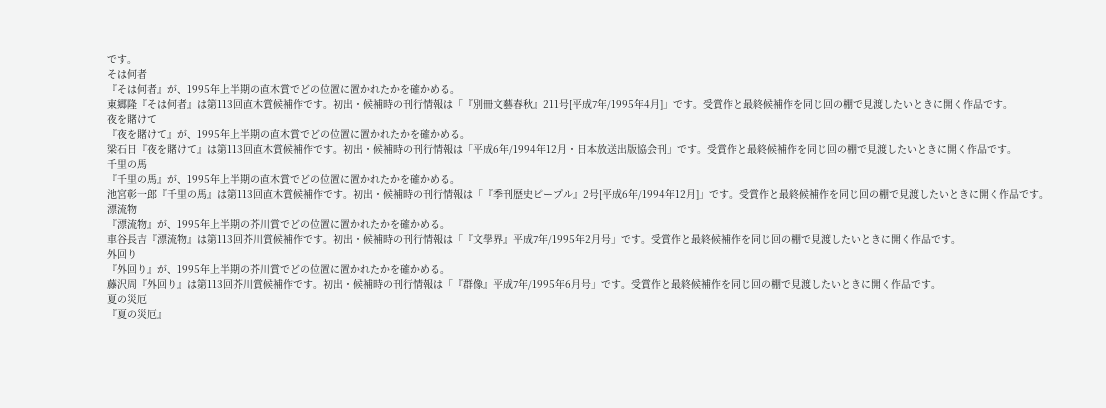です。
そは何者
『そは何者』が、1995年上半期の直木賞でどの位置に置かれたかを確かめる。
東郷隆『そは何者』は第113回直木賞候補作です。初出・候補時の刊行情報は「『別冊文藝春秋』211号[平成7年/1995年4月]」です。受賞作と最終候補作を同じ回の棚で見渡したいときに開く作品です。
夜を賭けて
『夜を賭けて』が、1995年上半期の直木賞でどの位置に置かれたかを確かめる。
梁石日『夜を賭けて』は第113回直木賞候補作です。初出・候補時の刊行情報は「平成6年/1994年12月・日本放送出版協会刊」です。受賞作と最終候補作を同じ回の棚で見渡したいときに開く作品です。
千里の馬
『千里の馬』が、1995年上半期の直木賞でどの位置に置かれたかを確かめる。
池宮彰一郎『千里の馬』は第113回直木賞候補作です。初出・候補時の刊行情報は「『季刊歴史ピープル』2号[平成6年/1994年12月]」です。受賞作と最終候補作を同じ回の棚で見渡したいときに開く作品です。
漂流物
『漂流物』が、1995年上半期の芥川賞でどの位置に置かれたかを確かめる。
車谷長吉『漂流物』は第113回芥川賞候補作です。初出・候補時の刊行情報は「『文學界』平成7年/1995年2月号」です。受賞作と最終候補作を同じ回の棚で見渡したいときに開く作品です。
外回り
『外回り』が、1995年上半期の芥川賞でどの位置に置かれたかを確かめる。
藤沢周『外回り』は第113回芥川賞候補作です。初出・候補時の刊行情報は「『群像』平成7年/1995年6月号」です。受賞作と最終候補作を同じ回の棚で見渡したいときに開く作品です。
夏の災厄
『夏の災厄』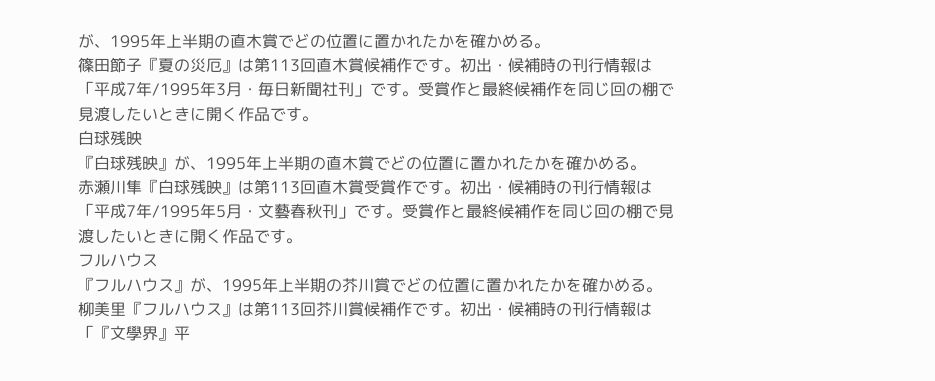が、1995年上半期の直木賞でどの位置に置かれたかを確かめる。
篠田節子『夏の災厄』は第113回直木賞候補作です。初出・候補時の刊行情報は「平成7年/1995年3月・毎日新聞社刊」です。受賞作と最終候補作を同じ回の棚で見渡したいときに開く作品です。
白球残映
『白球残映』が、1995年上半期の直木賞でどの位置に置かれたかを確かめる。
赤瀬川隼『白球残映』は第113回直木賞受賞作です。初出・候補時の刊行情報は「平成7年/1995年5月・文藝春秋刊」です。受賞作と最終候補作を同じ回の棚で見渡したいときに開く作品です。
フルハウス
『フルハウス』が、1995年上半期の芥川賞でどの位置に置かれたかを確かめる。
柳美里『フルハウス』は第113回芥川賞候補作です。初出・候補時の刊行情報は「『文學界』平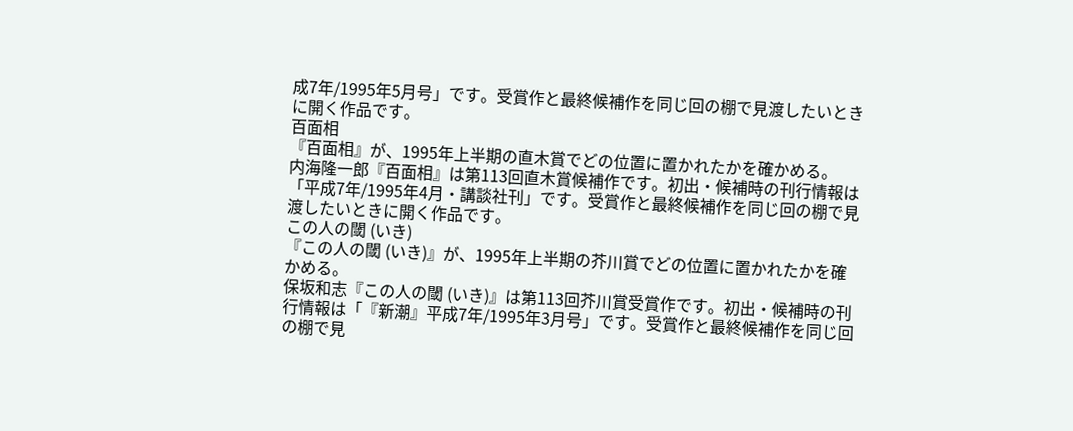成7年/1995年5月号」です。受賞作と最終候補作を同じ回の棚で見渡したいときに開く作品です。
百面相
『百面相』が、1995年上半期の直木賞でどの位置に置かれたかを確かめる。
内海隆一郎『百面相』は第113回直木賞候補作です。初出・候補時の刊行情報は「平成7年/1995年4月・講談社刊」です。受賞作と最終候補作を同じ回の棚で見渡したいときに開く作品です。
この人の閾 (いき)
『この人の閾 (いき)』が、1995年上半期の芥川賞でどの位置に置かれたかを確かめる。
保坂和志『この人の閾 (いき)』は第113回芥川賞受賞作です。初出・候補時の刊行情報は「『新潮』平成7年/1995年3月号」です。受賞作と最終候補作を同じ回の棚で見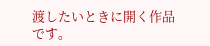渡したいときに開く作品です。